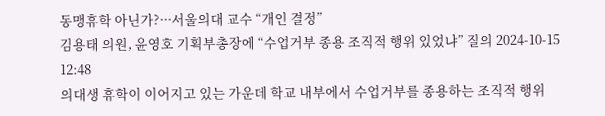동맹휴학 아닌가?···서울의대 교수 “개인 결정”
김용태 의원, 윤영호 기획부총장에 “수업거부 종용 조직적 행위 있었냐” 질의 2024-10-15 12:48
의대생 휴학이 이어지고 있는 가운데 학교 내부에서 수업거부를 종용하는 조직적 행위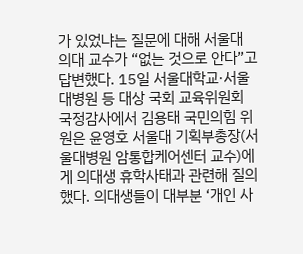가 있었냐는 질문에 대해 서울대 의대 교수가 “없는 것으로 안다”고 답변했다. 15일 서울대학교·서울대병원 등 대상 국회 교육위원회 국정감사에서 김용태 국민의힘 위원은 윤영호 서울대 기획부총장(서울대병원 암통합케어센터 교수)에게 의대생 휴학사태과 관련해 질의했다. 의대생들이 대부분 ‘개인 사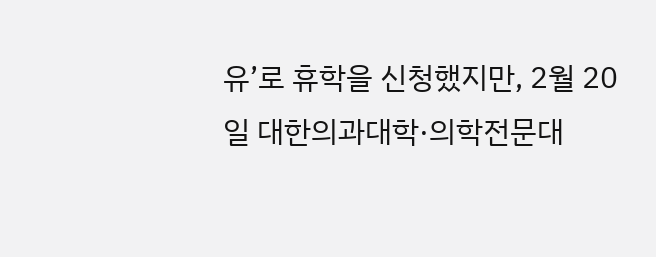유’로 휴학을 신청했지만, 2월 20일 대한의과대학·의학전문대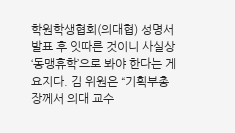학원학생협회(의대협) 성명서 발표 후 잇따른 것이니 사실상 ‘동맹휴학’으로 봐야 한다는 게 요지다. 김 위원은 “기획부총장께서 의대 교수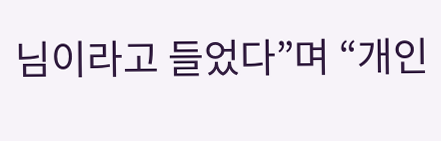님이라고 들었다”며 “개인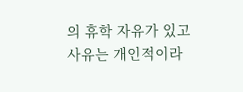의 휴학 자유가 있고 사유는 개인적이라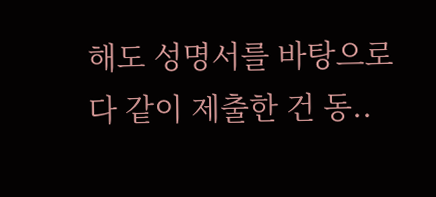해도 성명서를 바탕으로 다 같이 제출한 건 동..